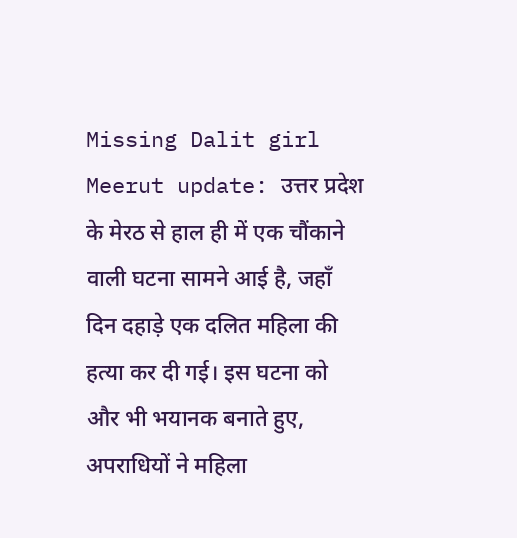Missing Dalit girl Meerut update: उत्तर प्रदेश के मेरठ से हाल ही में एक चौंकाने वाली घटना सामने आई है, जहाँ दिन दहाड़े एक दलित महिला की हत्या कर दी गई। इस घटना को और भी भयानक बनाते हुए, अपराधियों ने महिला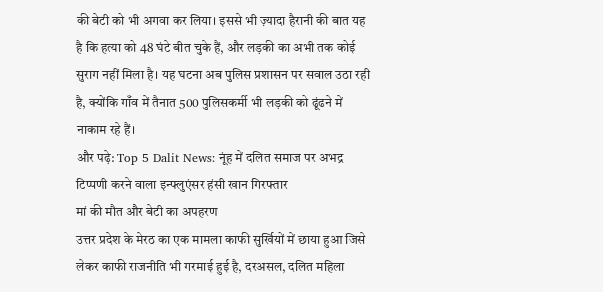की बेटी को भी अगवा कर लिया। इससे भी ज़्यादा हैरानी की बात यह है कि हत्या को 48 घंटे बीत चुके हैं, और लड़की का अभी तक कोई सुराग नहीं मिला है। यह घटना अब पुलिस प्रशासन पर सवाल उठा रही है, क्योंकि गाँव में तैनात 500 पुलिसकर्मी भी लड़की को ढूंढने में नाकाम रहे हैं।
और पढ़े: Top 5 Dalit News: नूंह में दलित समाज पर अभद्र टिप्पणी करने वाला इन्फ्लुएंसर हंसी खान गिरफ्तार
मां की मौत और बेटी का अपहरण
उत्तर प्रदेश के मेरठ का एक मामला काफी सुर्खियों में छाया हुआ जिसे लेकर काफी राजनीति भी गरमाई हुई है, दरअसल, दलित महिला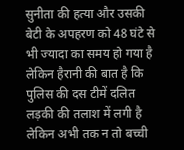सुनीता की हत्या और उसकी बेटी के अपहरण को 48 घंटे से भी ज्यादा का समय हो गया है लेकिन हैरानी की बात है कि पुलिस की दस टीमें दलित लड़की की तलाश में लगी है लेकिन अभी तक न तो बच्ची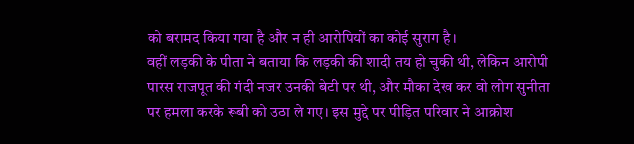को बरामद किया गया है और न ही आरोपियों का कोई सुराग है।
वहीं लड़की के पीता ने बताया कि लड़की की शादी तय हो चुकी थी, लेकिन आरोपी पारस राजपूत की गंदी नजर उनकी बेटी पर थी, और मौका देख कर वो लोग सुनीता पर हमला करके रूबी को उठा ले गए। इस मुद्दे पर पीड़ित परिवार ने आक्रोश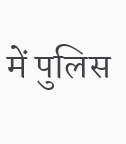में पुलिस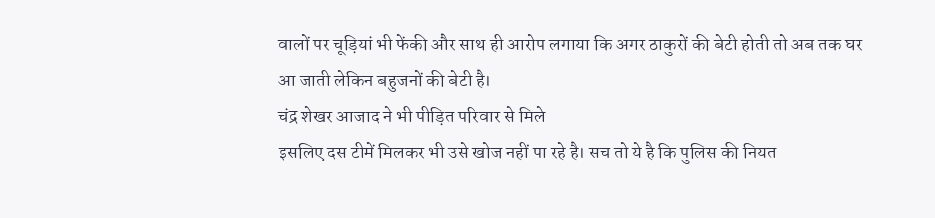वालों पर चूड़ियां भी फेंकी और साथ ही आरोप लगाया कि अगर ठाकुरों की बेटी होती तो अब तक घर आ जाती लेकिन बहुजनों की बेटी है।
चंद्र शेखर आजाद ने भी पीड़ित परिवार से मिले
इसलिए दस टीमें मिलकर भी उसे खोज नहीं पा रहे है। सच तो ये है कि पुलिस की नियत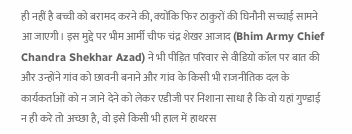ही नहीं है बच्ची को बरामद करने की, क्योंकि फिर ठाकुरों की घिनौनी सच्चाई सामने आ जाएगी। इस मुद्दे पर भीम आर्मी चीफ चंद्र शेखर आजाद (Bhim Army Chief Chandra Shekhar Azad) ने भी पीड़ित परिवार से वीडियो कॉल पर बात की और उन्होंने गांव को छावनी बनाने और गांव के किसी भी राजनीतिक दल के कार्यकर्ताओं को न जाने देने को लेकर एडीजी पर निशाना साधा है कि वो यहां गुण्डाई न ही करे तो अच्छा है, वो इसे किसी भी हाल में हाथरस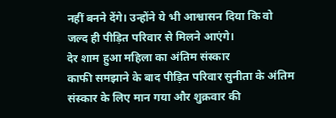नहीं बनने देंगे। उन्होंने ये भी आश्वासन दिया कि वो जल्द ही पीड़ित परिवार से मिलने आएंगे।
देर शाम हुआ महिला का अंतिम संस्कार
काफी समझाने के बाद पीड़ित परिवार सुनीता के अंतिम संस्कार के लिए मान गया और शुक्रवार की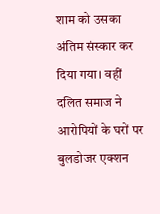शाम को उसका अंतिम संस्कार कर दिया गया। वहीं दलित समाज ने आरोपियों के घरों पर बुलडोजर एक्शन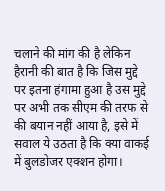चलाने की मांग की है लेकिन हैरानी की बात है कि जिस मुद्दे पर इतना हंगामा हुआ है उस मुद्दे पर अभी तक सीएम की तरफ से की बयान नहीं आया है, इसे में सवाल ये उठता है कि क्या वाकई में बुलडोजर एक्शन होगा।